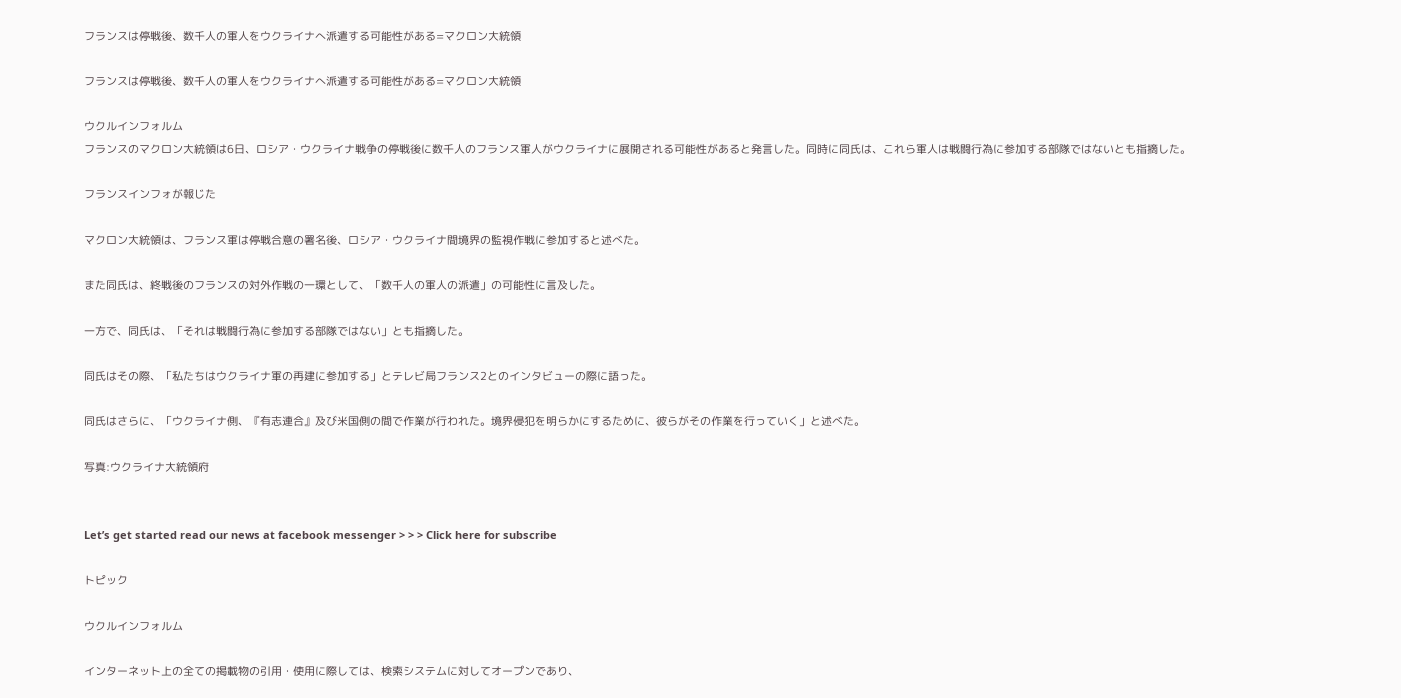フランスは停戦後、数千人の軍人をウクライナへ派遣する可能性がある=マクロン大統領

フランスは停戦後、数千人の軍人をウクライナへ派遣する可能性がある=マクロン大統領

ウクルインフォルム
フランスのマクロン大統領は6日、ロシア・ウクライナ戦争の停戦後に数千人のフランス軍人がウクライナに展開される可能性があると発言した。同時に同氏は、これら軍人は戦闘行為に参加する部隊ではないとも指摘した。

フランスインフォが報じた

マクロン大統領は、フランス軍は停戦合意の署名後、ロシア・ウクライナ間境界の監視作戦に参加すると述べた。

また同氏は、終戦後のフランスの対外作戦の一環として、「数千人の軍人の派遣」の可能性に言及した。

一方で、同氏は、「それは戦闘行為に参加する部隊ではない」とも指摘した。

同氏はその際、「私たちはウクライナ軍の再建に参加する」とテレビ局フランス2とのインタビューの際に語った。

同氏はさらに、「ウクライナ側、『有志連合』及び米国側の間で作業が行われた。境界侵犯を明らかにするために、彼らがその作業を行っていく」と述べた。

写真:ウクライナ大統領府


Let’s get started read our news at facebook messenger > > > Click here for subscribe

トピック

ウクルインフォルム

インターネット上の全ての掲載物の引用・使用に際しては、検索システムに対してオープンであり、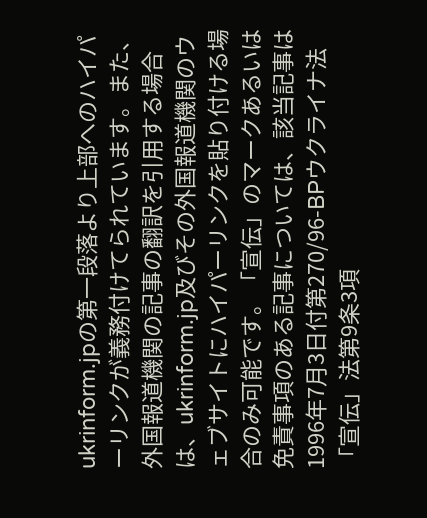ukrinform.jpの第一段落より上部へのハイパーリンクが義務付けてられています。また、外国報道機関の記事の翻訳を引用する場合は、ukrinform.jp及びその外国報道機関のウェブサイトにハイパーリンクを貼り付ける場合のみ可能です。「宣伝」のマークあるいは免責事項のある記事については、該当記事は1996年7月3日付第270/96-BPウクライナ法「宣伝」法第9条3項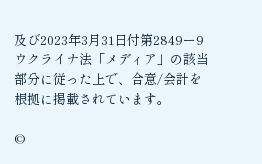及び2023年3月31日付第2849ー9ウクライナ法「メディア」の該当部分に従った上で、合意/会計を根拠に掲載されています。

©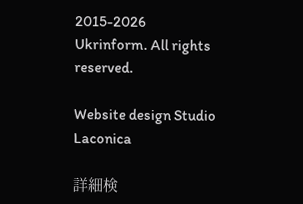2015-2026 Ukrinform. All rights reserved.

Website design Studio Laconica

詳細検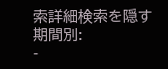索詳細検索を隠す
期間別:
-